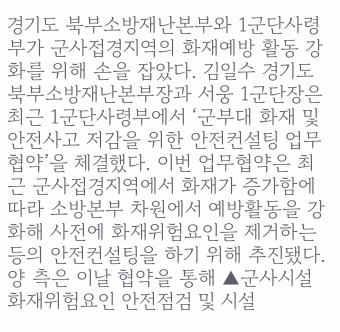경기도 북부소방재난본부와 1군단사령부가 군사접경지역의 화재예방 활동 강화를 위해 손을 잡았다. 김일수 경기도 북부소방재난본부장과 서웅 1군단장은 최근 1군단사령부에서 ‘군부대 화재 및 안전사고 저감을 위한 안전컨설팅 업무협약’을 체결했다. 이번 업무협약은 최근 군사접경지역에서 화재가 증가함에 따라 소방본부 차원에서 예방활동을 강화해 사전에 화재위험요인을 제거하는 등의 안전컨설팅을 하기 위해 추진됐다. 양 측은 이날 협약을 통해 ▲군사시설 화재위험요인 안전점검 및 시설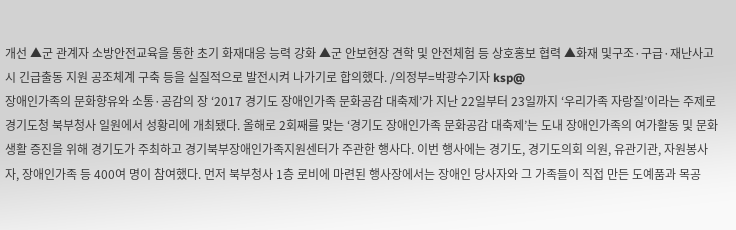개선 ▲군 관계자 소방안전교육을 통한 초기 화재대응 능력 강화 ▲군 안보현장 견학 및 안전체험 등 상호홍보 협력 ▲화재 및구조·구급·재난사고 시 긴급출동 지원 공조체계 구축 등을 실질적으로 발전시켜 나가기로 합의했다. /의정부=박광수기자 ksp@
장애인가족의 문화향유와 소통·공감의 장 ‘2017 경기도 장애인가족 문화공감 대축제’가 지난 22일부터 23일까지 ‘우리가족 자랑질’이라는 주제로 경기도청 북부청사 일원에서 성황리에 개최됐다. 올해로 2회째를 맞는 ‘경기도 장애인가족 문화공감 대축제’는 도내 장애인가족의 여가활동 및 문화생활 증진을 위해 경기도가 주최하고 경기북부장애인가족지원센터가 주관한 행사다. 이번 행사에는 경기도, 경기도의회 의원, 유관기관, 자원봉사자, 장애인가족 등 400여 명이 참여했다. 먼저 북부청사 1층 로비에 마련된 행사장에서는 장애인 당사자와 그 가족들이 직접 만든 도예품과 목공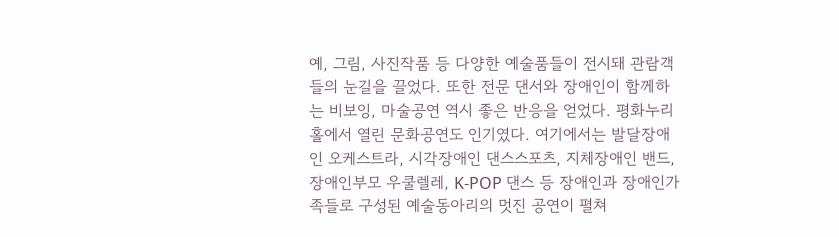예, 그림, 사진작품 등 다양한 예술품들이 전시돼 관람객들의 눈길을 끌었다. 또한 전문 댄서와 장애인이 함께하는 비보잉, 마술공연 역시 좋은 반응을 얻었다. 평화누리홀에서 열린 문화공연도 인기였다. 여기에서는 발달장애인 오케스트라, 시각장애인 댄스스포츠, 지체장애인 밴드, 장애인부모 우쿨렐레, K-POP 댄스 등 장애인과 장애인가족들로 구성된 예술동아리의 멋진 공연이 펼쳐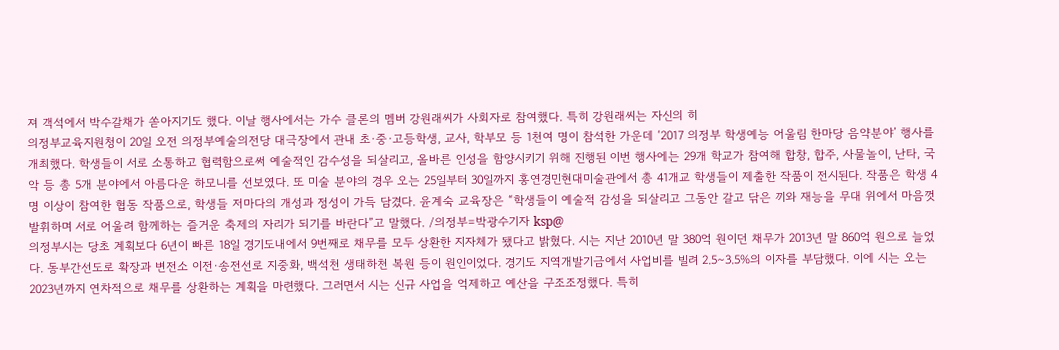져 객석에서 박수갈채가 쏟아지기도 했다. 이날 행사에서는 가수 클론의 멤버 강원래씨가 사회자로 참여했다. 특히 강원래씨는 자신의 히
의정부교육지원청이 20일 오전 의정부예술의전당 대극장에서 관내 초·중·고등학생, 교사, 학부모 등 1천여 명이 참석한 가운데 ‘2017 의정부 학생예능 어울림 한마당 음약분야’ 행사를 개최했다. 학생들이 서로 소통하고 협력함으로써 예술적인 감수성을 되살리고, 올바른 인성을 함양시키기 위해 진행된 이번 행사에는 29개 학교가 참여해 합창, 합주, 사물놀이, 난타, 국악 등 총 5개 분야에서 아름다운 하모니를 선보였다. 또 미술 분야의 경우 오는 25일부터 30일까지 홍연경민현대미술관에서 총 41개교 학생들이 제출한 작품이 전시된다. 작품은 학생 4명 이상이 참여한 협동 작품으로, 학생들 저마다의 개성과 정성이 가득 담겼다. 윤계숙 교육장은 “학생들이 예술적 감성을 되살리고 그동안 갈고 닦은 끼와 재능을 무대 위에서 마음껏 발휘하며 서로 어울려 함께하는 즐거운 축제의 자리가 되기를 바란다”고 말했다. /의정부=박광수기자 ksp@
의정부시는 당초 계획보다 6년이 빠른 18일 경기도내에서 9번째로 채무를 모두 상환한 지자체가 됐다고 밝혔다. 시는 지난 2010년 말 380억 원이던 채무가 2013년 말 860억 원으로 늘었다. 동부간선도로 확장과 변전소 이전·송전선로 지중화, 백석천 생태하천 복원 등이 원인이었다. 경기도 지역개발기금에서 사업비를 빌려 2.5∼3.5%의 이자를 부담했다. 이에 시는 오는 2023년까지 연차적으로 채무를 상환하는 계획을 마련했다. 그러면서 시는 신규 사업을 억제하고 예산을 구조조정했다. 특히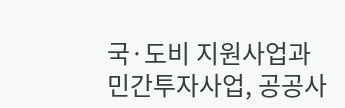국·도비 지원사업과 민간투자사업, 공공사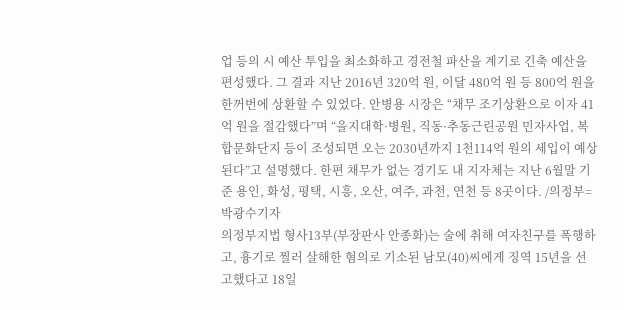업 등의 시 예산 투입을 최소화하고 경전철 파산을 계기로 긴축 예산을 편성했다. 그 결과 지난 2016년 320억 원, 이달 480억 원 등 800억 원을 한꺼번에 상환할 수 있었다. 안병용 시장은 “채무 조기상환으로 이자 41억 원을 절감했다”며 “을지대학·병원, 직동·추동근린공원 민자사업, 복합문화단지 등이 조성되면 오는 2030년까지 1천114억 원의 세입이 예상된다”고 설명했다. 한편 채무가 없는 경기도 내 지자체는 지난 6월말 기준 용인, 화성, 평택, 시흥, 오산, 여주, 과천, 연천 등 8곳이다. /의정부=박광수기자
의정부지법 형사13부(부장판사 안종화)는 술에 취해 여자친구를 폭행하고, 흉기로 찔러 살해한 혐의로 기소된 남모(40)씨에게 징역 15년을 선고했다고 18일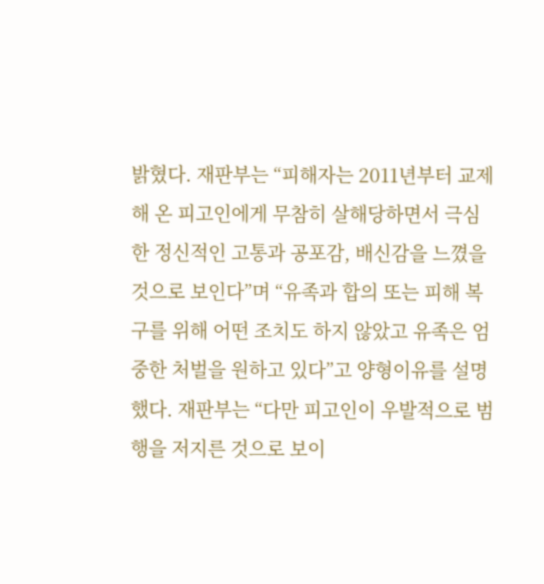밝혔다. 재판부는 “피해자는 2011년부터 교제해 온 피고인에게 무참히 살해당하면서 극심한 정신적인 고통과 공포감, 배신감을 느꼈을 것으로 보인다”며 “유족과 합의 또는 피해 복구를 위해 어떤 조치도 하지 않았고 유족은 엄중한 처벌을 원하고 있다”고 양형이유를 설명했다. 재판부는 “다만 피고인이 우발적으로 범행을 저지른 것으로 보이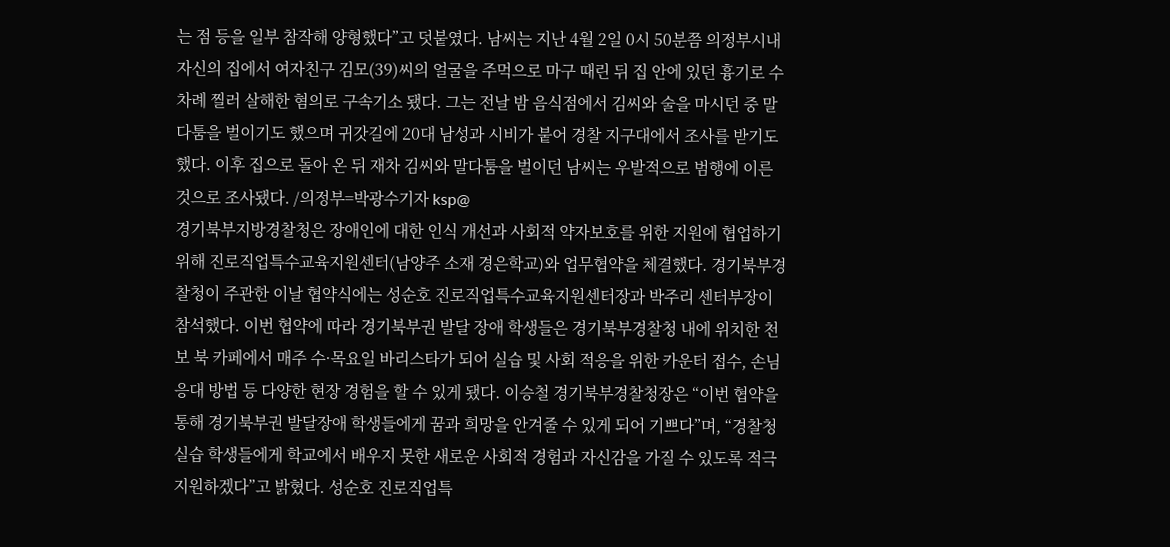는 점 등을 일부 참작해 양형했다”고 덧붙였다. 남씨는 지난 4월 2일 0시 50분쯤 의정부시내 자신의 집에서 여자친구 김모(39)씨의 얼굴을 주먹으로 마구 때린 뒤 집 안에 있던 흉기로 수차례 찔러 살해한 혐의로 구속기소 됐다. 그는 전날 밤 음식점에서 김씨와 술을 마시던 중 말다툼을 벌이기도 했으며 귀갓길에 20대 남성과 시비가 붙어 경찰 지구대에서 조사를 받기도 했다. 이후 집으로 돌아 온 뒤 재차 김씨와 말다툼을 벌이던 남씨는 우발적으로 범행에 이른 것으로 조사됐다. /의정부=박광수기자 ksp@
경기북부지방경찰청은 장애인에 대한 인식 개선과 사회적 약자보호를 위한 지원에 협업하기 위해 진로직업특수교육지원센터(남양주 소재 경은학교)와 업무협약을 체결했다. 경기북부경찰청이 주관한 이날 협약식에는 성순호 진로직업특수교육지원센터장과 박주리 센터부장이 참석했다. 이번 협약에 따라 경기북부권 발달 장애 학생들은 경기북부경찰청 내에 위치한 천보 북 카페에서 매주 수·목요일 바리스타가 되어 실습 및 사회 적응을 위한 카운터 접수, 손님 응대 방법 등 다양한 현장 경험을 할 수 있게 됐다. 이승철 경기북부경찰청장은 “이번 협약을 통해 경기북부권 발달장애 학생들에게 꿈과 희망을 안겨줄 수 있게 되어 기쁘다”며, “경찰청 실습 학생들에게 학교에서 배우지 못한 새로운 사회적 경험과 자신감을 가질 수 있도록 적극 지원하겠다”고 밝혔다. 성순호 진로직업특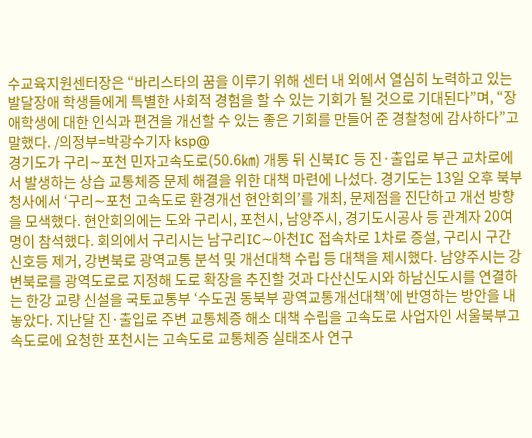수교육지원센터장은 “바리스타의 꿈을 이루기 위해 센터 내 외에서 열심히 노력하고 있는 발달장애 학생들에게 특별한 사회적 경험을 할 수 있는 기회가 될 것으로 기대된다”며, “장애학생에 대한 인식과 편견을 개선할 수 있는 좋은 기회를 만들어 준 경찰청에 감사하다”고 말했다. /의정부=박광수기자 ksp@
경기도가 구리∼포천 민자고속도로(50.6㎞) 개통 뒤 신북IC 등 진·출입로 부근 교차로에서 발생하는 상습 교통체증 문제 해결을 위한 대책 마련에 나섰다. 경기도는 13일 오후 북부청사에서 ‘구리∼포천 고속도로 환경개선 현안회의’를 개최, 문제점을 진단하고 개선 방향을 모색했다. 현안회의에는 도와 구리시, 포천시, 남양주시, 경기도시공사 등 관계자 20여 명이 참석했다. 회의에서 구리시는 남구리IC∼아천IC 접속차로 1차로 증설, 구리시 구간 신호등 제거, 강변북로 광역교통 분석 및 개선대책 수립 등 대책을 제시했다. 남양주시는 강변북로를 광역도로로 지정해 도로 확장을 추진할 것과 다산신도시와 하남신도시를 연결하는 한강 교량 신설을 국토교통부 ‘수도권 동북부 광역교통개선대책’에 반영하는 방안을 내놓았다. 지난달 진·출입로 주변 교통체증 해소 대책 수립을 고속도로 사업자인 서울북부고속도로에 요청한 포천시는 고속도로 교통체증 실태조사 연구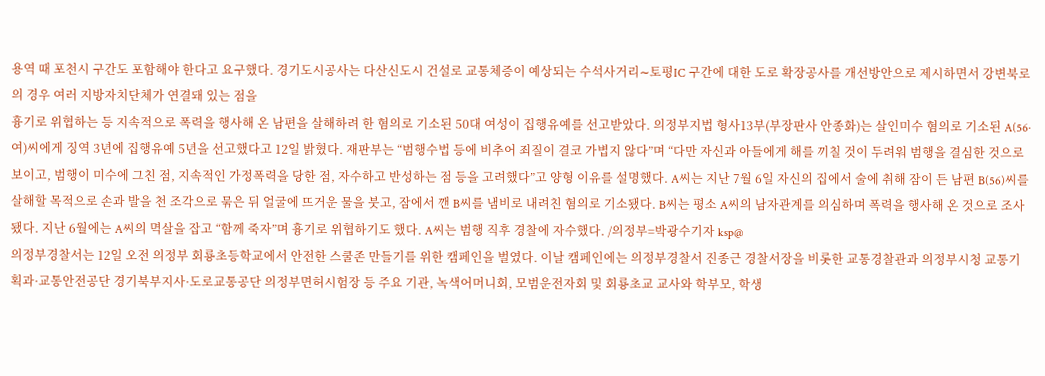용역 때 포천시 구간도 포함해야 한다고 요구했다. 경기도시공사는 다산신도시 건설로 교통체증이 예상되는 수석사거리∼토평IC 구간에 대한 도로 확장공사를 개선방안으로 제시하면서 강변북로의 경우 여러 지방자치단체가 연결돼 있는 점을
흉기로 위협하는 등 지속적으로 폭력을 행사해 온 남편을 살해하려 한 혐의로 기소된 50대 여성이 집행유예를 선고받았다. 의정부지법 형사13부(부장판사 안종화)는 살인미수 혐의로 기소된 A(56·여)씨에게 징역 3년에 집행유예 5년을 선고했다고 12일 밝혔다. 재판부는 “범행수법 등에 비추어 죄질이 결코 가볍지 않다”며 “다만 자신과 아들에게 해를 끼칠 것이 두려워 범행을 결심한 것으로 보이고, 범행이 미수에 그친 점, 지속적인 가정폭력을 당한 점, 자수하고 반성하는 점 등을 고려했다”고 양형 이유를 설명했다. A씨는 지난 7월 6일 자신의 집에서 술에 취해 잠이 든 남편 B(56)씨를 살해할 목적으로 손과 발을 천 조각으로 묶은 뒤 얼굴에 뜨거운 물을 붓고, 잠에서 깬 B씨를 냄비로 내려친 혐의로 기소됐다. B씨는 평소 A씨의 남자관계를 의심하며 폭력을 행사해 온 것으로 조사됐다. 지난 6월에는 A씨의 멱살을 잡고 “함께 죽자”며 흉기로 위협하기도 했다. A씨는 범행 직후 경찰에 자수했다. /의정부=박광수기자 ksp@
의정부경찰서는 12일 오전 의정부 회룡초등학교에서 안전한 스쿨존 만들기를 위한 캠페인을 벌였다. 이날 캠페인에는 의정부경찰서 진종근 경찰서장을 비롯한 교통경찰관과 의정부시청 교통기획과·교통안전공단 경기북부지사·도로교통공단 의정부면허시험장 등 주요 기관, 녹색어머니회, 모범운전자회 및 회룡초교 교사와 학부모, 학생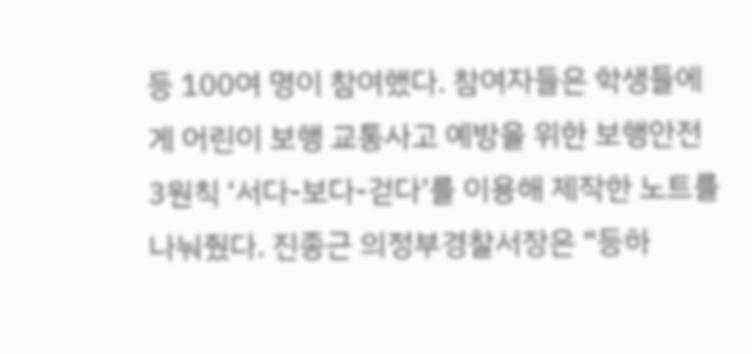등 100여 명이 참여했다. 참여자들은 학생들에게 어린이 보행 교통사고 예방을 위한 보행안전 3원칙 ‘서다-보다-걷다’를 이용해 제작한 노트를 나눠줬다. 진종근 의정부경찰서장은 “등하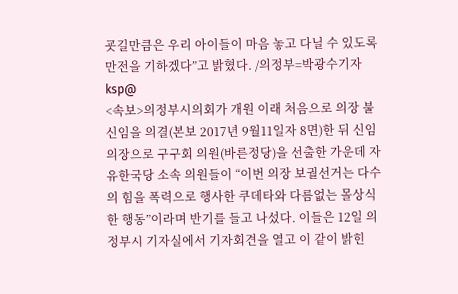굣길만큼은 우리 아이들이 마음 놓고 다닐 수 있도록 만전을 기하겠다”고 밝혔다. /의정부=박광수기자 ksp@
<속보>의정부시의회가 개원 이래 처음으로 의장 불신임을 의결(본보 2017년 9월11일자 8면)한 뒤 신임 의장으로 구구회 의원(바른정당)을 선출한 가운데 자유한국당 소속 의원들이 “이번 의장 보궐선거는 다수의 힘을 폭력으로 행사한 쿠데타와 다름없는 몰상식한 행동”이라며 반기를 들고 나섰다. 이들은 12일 의정부시 기자실에서 기자회견을 열고 이 같이 밝힌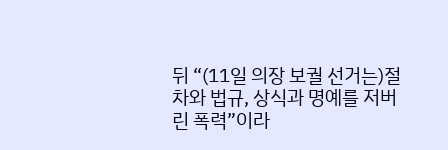뒤 “(11일 의장 보궐 선거는)절차와 법규, 상식과 명예를 저버린 폭력”이라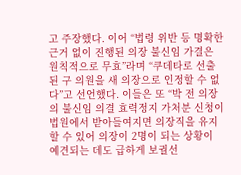고 주장했다. 이어 “법령 위반 등 명확한 근거 없이 진행된 의장 불신임 가결은 원칙적으로 무효”라며 “쿠데타로 선출된 구 의원을 새 의장으로 인정할 수 없다”고 선언했다. 이들은 또 “박 전 의장의 불신임 의결 효력정지 가처분 신청이 법원에서 받아들여지면 의장직을 유지할 수 있어 의장이 2명이 되는 상황이 예견되는 데도 급하게 보궐선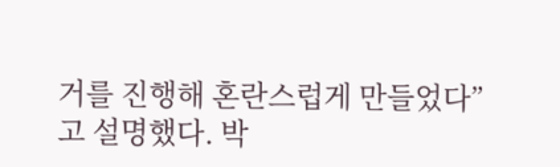거를 진행해 혼란스럽게 만들었다”고 설명했다. 박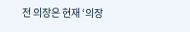전 의장은 현재 ‘의장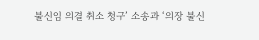불신임 의결 취소 청구’ 소송과 ‘의장 불신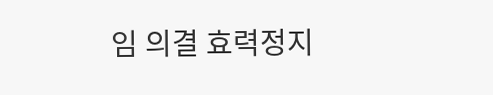임 의결 효력정지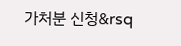가처분 신청&rsq